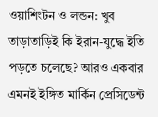ওয়াশিংটন ও লন্ডন: খুব তাড়াতাড়িই কি ইরান-যুদ্ধে ইতি পড়তে চলেছে? আরও একবার এমনই ইঙ্গিত মার্কিন প্রেসিডেন্ট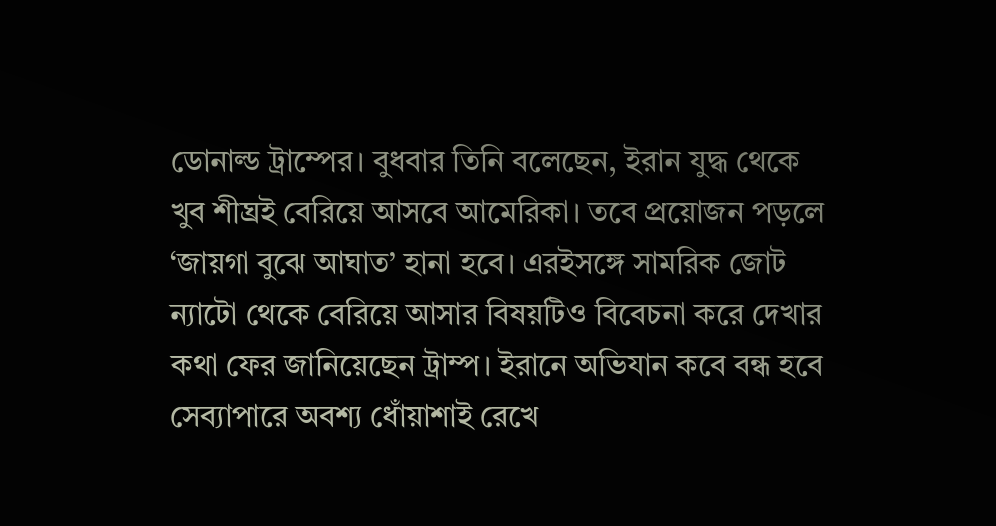ডোনাল্ড ট্রাম্পের। বুধবার তিনি বলেছেন, ইরান যুদ্ধ থেকে খুব শীঘ্রই বেরিয়ে আসবে আমেরিকা। তবে প্রয়োজন পড়লে ‘জায়গা বুঝে আঘাত’ হানা হবে। এরইসঙ্গে সামরিক জোট ন্যাটো থেকে বেরিয়ে আসার বিষয়টিও বিবেচনা করে দেখার কথা ফের জানিয়েছেন ট্রাম্প। ইরানে অভিযান কবে বন্ধ হবে সেব্যাপারে অবশ্য ধোঁয়াশাই রেখে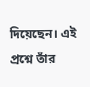দিয়েছেন। এই প্রশ্নে তাঁর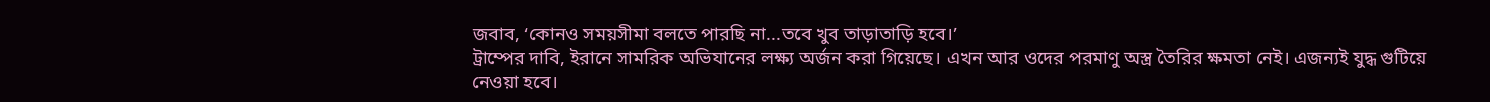জবাব, ‘কোনও সময়সীমা বলতে পারছি না...তবে খুব তাড়াতাড়ি হবে।’
ট্রাম্পের দাবি, ইরানে সামরিক অভিযানের লক্ষ্য অর্জন করা গিয়েছে। এখন আর ওদের পরমাণু অস্ত্র তৈরির ক্ষমতা নেই। এজন্যই যুদ্ধ গুটিয়ে নেওয়া হবে।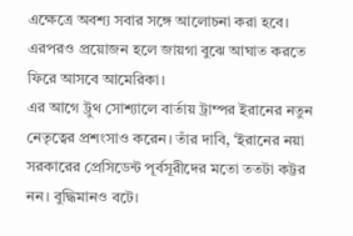এক্ষেত্রে অবশ্য সবার সঙ্গে আলোচনা করা হবে। এরপরও প্রয়োজন হলে জায়গা বুঝে আঘাত করতে ফিরে আসবে আমেরিকা।
এর আগে ট্রুথ সোশ্যালে বার্তায় ট্রাম্পর ইরানের নতুন নেতৃত্বের প্রশংসাও করেন। তাঁর দাবি, ‘ইরানের নয়া সরকারের প্রেসিডেন্ট পূর্বসূরীদের মতো ততটা কট্টর নন। বুদ্ধিমানও বটে।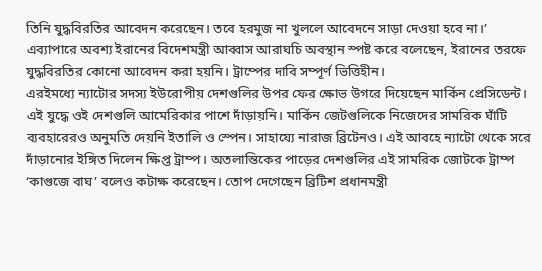তিনি যুদ্ধবিরতির আবেদন করেছেন। তবে হরমুজ না খুললে আবেদনে সাড়া দেওয়া হবে না।’ এব্যাপারে অবশ্য ইরানের বিদেশমন্ত্রী আব্বাস আরাঘচি অবস্থান স্পষ্ট করে বলেছেন, ইরানের তরফে যুদ্ধবিরতির কোনো আবেদন করা হয়নি। ট্রাম্পের দাবি সম্পূর্ণ ভিত্তিহীন।
এরইমধ্যে ন্যাটোর সদস্য ইউরোপীয় দেশগুলির উপর ফের ক্ষোভ উগরে দিয়েছেন মার্কিন প্রেসিডেন্ট। এই যুদ্ধে ওই দেশগুলি আমেরিকার পাশে দাঁড়ায়নি। মার্কিন জেটগুলিকে নিজেদের সামরিক ঘাঁটি ব্যবহারেরও অনুমতি দেয়নি ইতালি ও স্পেন। সাহায্যে নারাজ ব্রিটেনও। এই আবহে ন্যাটো থেকে সরে দাঁড়ানোর ইঙ্গিত দিলেন ক্ষিপ্ত ট্রাম্প। অতলান্তিকের পাড়ের দেশগুলির এই সামরিক জোটকে ট্রাম্প ‘কাগুজে বাঘ’ বলেও কটাক্ষ করেছেন। তোপ দেগেছেন ব্রিটিশ প্রধানমন্ত্রী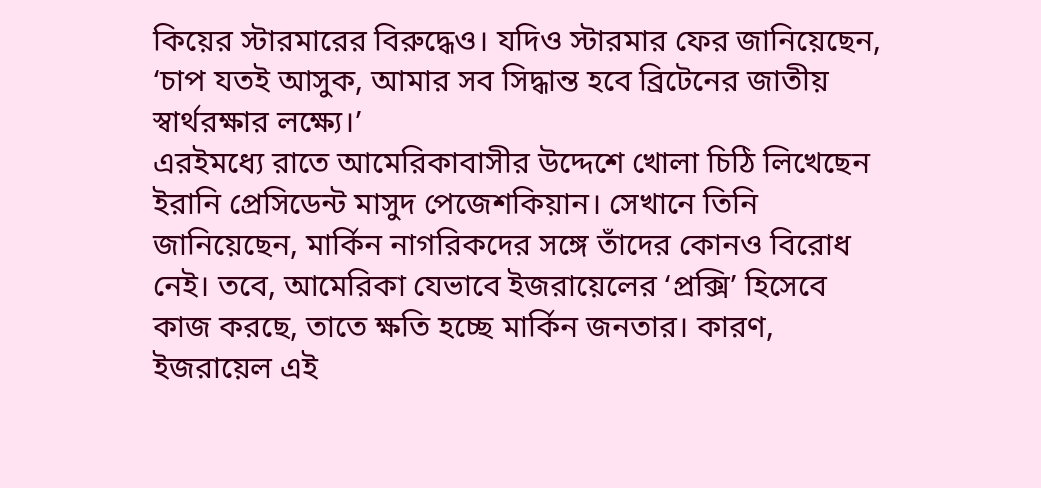কিয়ের স্টারমারের বিরুদ্ধেও। যদিও স্টারমার ফের জানিয়েছেন, ‘চাপ যতই আসুক, আমার সব সিদ্ধান্ত হবে ব্রিটেনের জাতীয় স্বার্থরক্ষার লক্ষ্যে।’
এরইমধ্যে রাতে আমেরিকাবাসীর উদ্দেশে খোলা চিঠি লিখেছেন ইরানি প্রেসিডেন্ট মাসুদ পেজেশকিয়ান। সেখানে তিনি জানিয়েছেন, মার্কিন নাগরিকদের সঙ্গে তাঁদের কোনও বিরোধ নেই। তবে, আমেরিকা যেভাবে ইজরায়েলের ‘প্রক্সি’ হিসেবে কাজ করছে, তাতে ক্ষতি হচ্ছে মার্কিন জনতার। কারণ, ইজরায়েল এই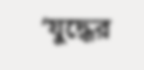‘যুদ্ধের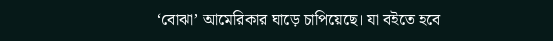‘বোঝা’ আমেরিকার ঘাড়ে চাপিয়েছে। যা বইতে হবে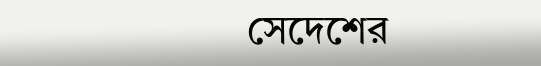সেদেশের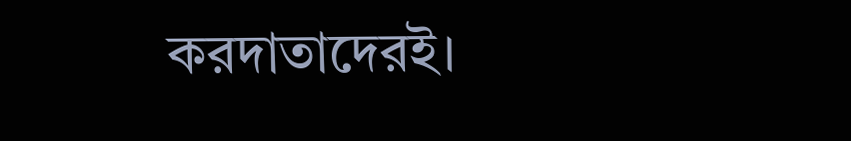করদাতাদেরই।